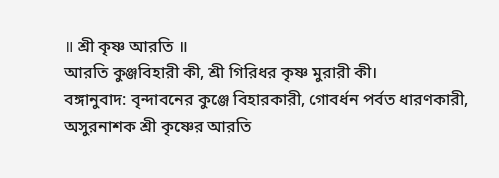॥ শ্রী কৃষ্ণ আরতি ॥
আরতি কুঞ্জবিহারী কী, শ্রী গিরিধর কৃষ্ণ মুরারী কী।
বঙ্গানুবাদ: বৃন্দাবনের কুঞ্জে বিহারকারী, গোবর্ধন পর্বত ধারণকারী, অসুরনাশক শ্রী কৃষ্ণের আরতি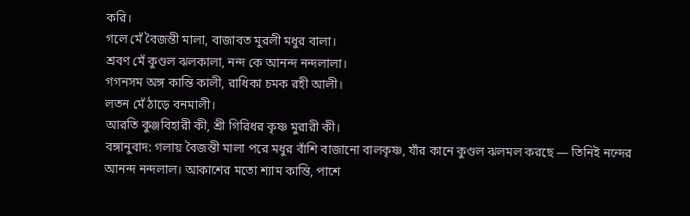করি।
গলে মেঁ বৈজন্তী মালা, বাজাবত মুরলী মধুর বালা।
শ্রবণ মেঁ কুণ্ডল ঝলকালা, নন্দ কে আনন্দ নন্দলালা।
গগনসম অঙ্গ কান্তি কালী, রাধিকা চমক রহী আলী।
লতন মেঁ ঠাড়ে বনমালী।
আরতি কুঞ্জবিহারী কী, শ্রী গিরিধর কৃষ্ণ মুরারী কী।
বঙ্গানুবাদ: গলায় বৈজন্তী মালা পরে মধুর বাঁশি বাজানো বালকৃষ্ণ, যাঁর কানে কুণ্ডল ঝলমল করছে — তিনিই নন্দের আনন্দ নন্দলাল। আকাশের মতো শ্যাম কান্তি, পাশে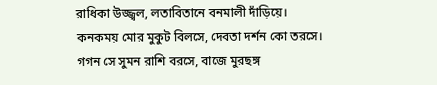রাধিকা উজ্জ্বল, লতাবিতানে বনমালী দাঁড়িয়ে।
কনকময় মোর মুকুট বিলসে, দেবতা দর্শন কো তরসে।
গগন সে সুমন রাশি বরসে, বাজে মুরছঙ্গ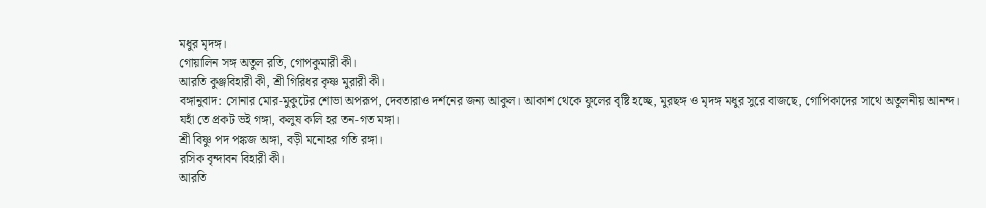মধুর মৃদঙ্গ।
গোয়ালিন সঙ্গ অতুল রতি, গোপকুমারী কী।
আরতি কুঞ্জবিহারী কী, শ্রী গিরিধর কৃষ্ণ মুরারী কী।
বঙ্গানুবাদ: সোনার মোর-মুকুটের শোভা অপরূপ, দেবতারাও দর্শনের জন্য আকুল। আকাশ থেকে ফুলের বৃষ্টি হচ্ছে, মুরছঙ্গ ও মৃদঙ্গ মধুর সুরে বাজছে, গোপিকাদের সাথে অতুলনীয় আনন্দ।
যহাঁ তে প্রকট ভই গঙ্গা, কলুষ কলি হর তন-গত মঙ্গা।
শ্রী বিষ্ণু পদ পঙ্কজ অঙ্গা, বড়ী মনোহর গতি রঙ্গা।
রসিক বৃন্দাবন বিহারী কী।
আরতি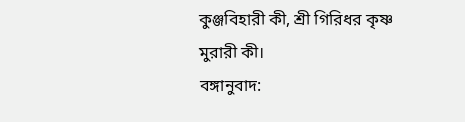কুঞ্জবিহারী কী, শ্রী গিরিধর কৃষ্ণ মুরারী কী।
বঙ্গানুবাদ: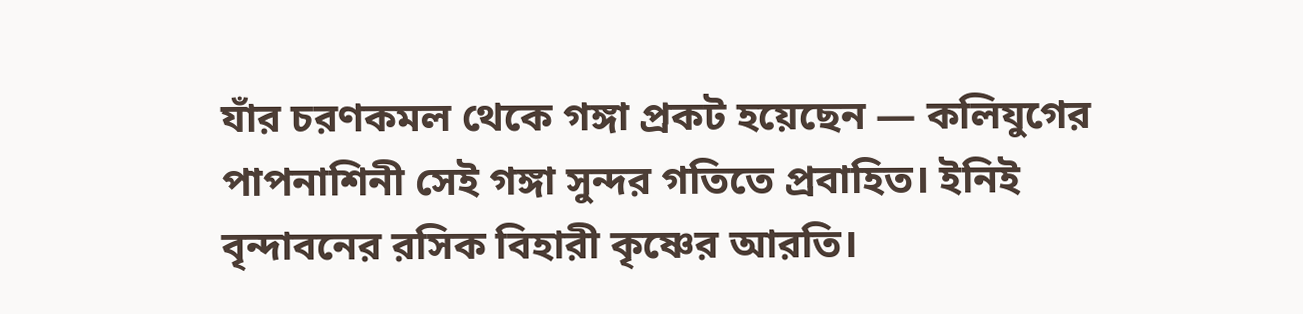যাঁর চরণকমল থেকে গঙ্গা প্রকট হয়েছেন — কলিযুগের পাপনাশিনী সেই গঙ্গা সুন্দর গতিতে প্রবাহিত। ইনিই বৃন্দাবনের রসিক বিহারী কৃষ্ণের আরতি।